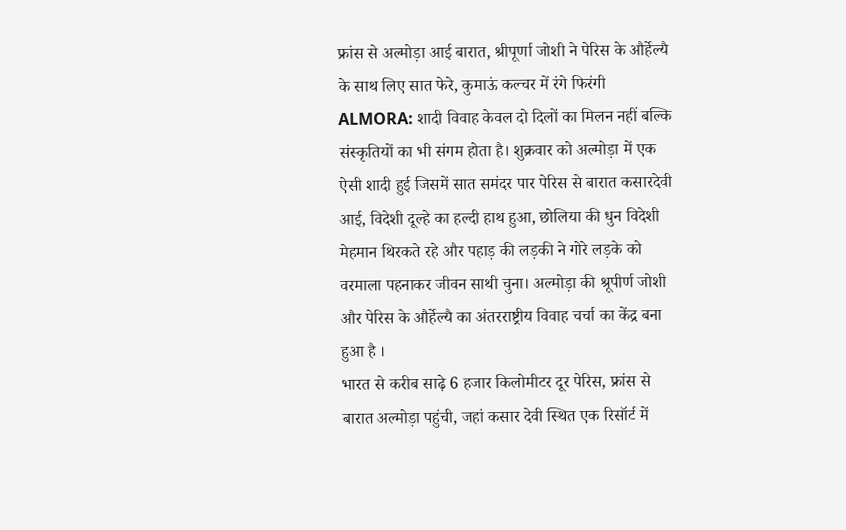फ्रांस से अल्मोड़ा आई बारात, श्रीपूर्णा जोशी ने पेरिस के और्हेल्यै के साथ लिए सात फेरे, कुमाऊं कल्चर में रंगे फिरंगी
ALMORA: शादी विवाह केवल दो दिलों का मिलन नहीं बल्कि संस्कृतियों का भी संगम होता है। शुक्रवार को अल्मोड़ा में एक ऐसी शादी हुई जिसमें सात समंदर पार पेरिस से बारात कसारदेवी आई, विदेशी दूल्हे का हल्दी हाथ हुआ, छोलिया की धुन विदेशी मेहमान थिरकते रहे और पहाड़ की लड़की ने गोरे लड़के को वरमाला पहनाकर जीवन साथी चुना। अल्मोड़ा की श्रूपीर्ण जोशी और पेरिस के और्हेल्यै का अंतरराष्ट्रीय विवाह चर्चा का केंद्र बना हुआ है ।
भारत से करीब साढ़े 6 हजार किलोमीटर दूर पेरिस, फ्रांस से बारात अल्मोड़ा पहुंची, जहां कसार देवी स्थित एक रिसॉर्ट में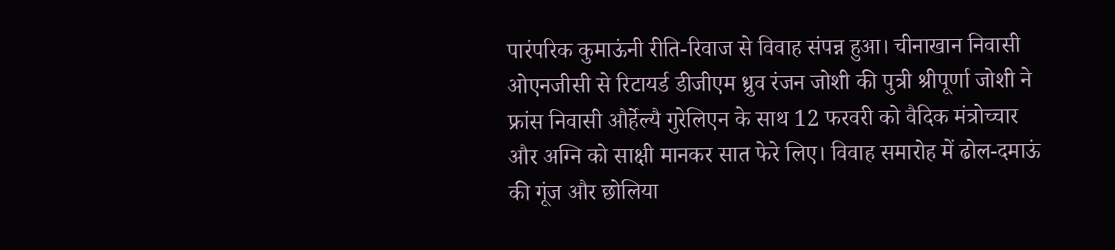पारंपरिक कुमाऊंनी रीति-रिवाज से विवाह संपन्न हुआ। चीनाखान निवासी ओएनजीसी से रिटायर्ड डीजीएम ध्रुव रंजन जोशी की पुत्री श्रीपूर्णा जोशी ने फ्रांस निवासी और्हेल्यै गुरेलिएन के साथ 12 फरवरी को वैदिक मंत्रोच्चार और अग्नि को साक्षी मानकर सात फेरे लिए। विवाह समारोह में ढोल-दमाऊं की गूंज और छोलिया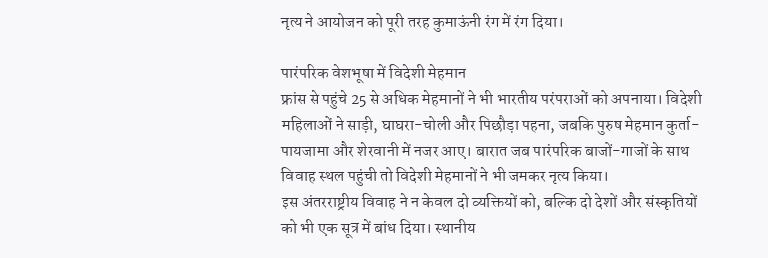नृत्य ने आयोजन को पूरी तरह कुमाऊंनी रंग में रंग दिया।

पारंपरिक वेशभूषा में विदेशी मेहमान
फ्रांस से पहुंचे 25 से अधिक मेहमानों ने भी भारतीय परंपराओं को अपनाया। विदेशी महिलाओं ने साड़ी, घाघरा-चोली और पिछौड़ा पहना, जबकि पुरुष मेहमान कुर्ता-पायजामा और शेरवानी में नजर आए। बारात जब पारंपरिक बाजों-गाजों के साथ विवाह स्थल पहुंची तो विदेशी मेहमानों ने भी जमकर नृत्य किया।
इस अंतरराष्ट्रीय विवाह ने न केवल दो व्यक्तियों को, बल्कि दो देशों और संस्कृतियों को भी एक सूत्र में बांध दिया। स्थानीय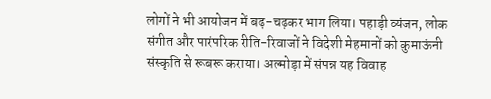लोगों ने भी आयोजन में बढ़-चढ़कर भाग लिया। पहाड़ी व्यंजन, लोक संगीत और पारंपरिक रीति-रिवाजों ने विदेशी मेहमानों को कुमाऊंनी संस्कृति से रूबरू कराया। अल्मोड़ा में संपन्न यह विवाह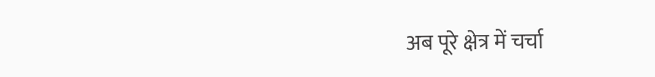अब पूरे क्षेत्र में चर्चा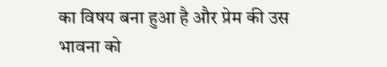का विषय बना हुआ है और प्रेम की उस भावना को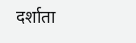दर्शाता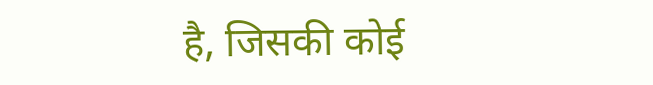है, जिसकी कोई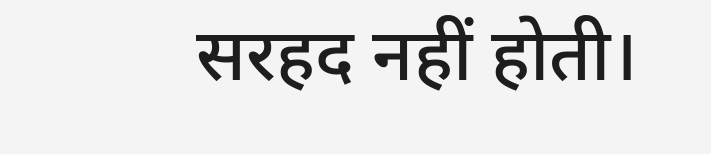सरहद नहीं होती।